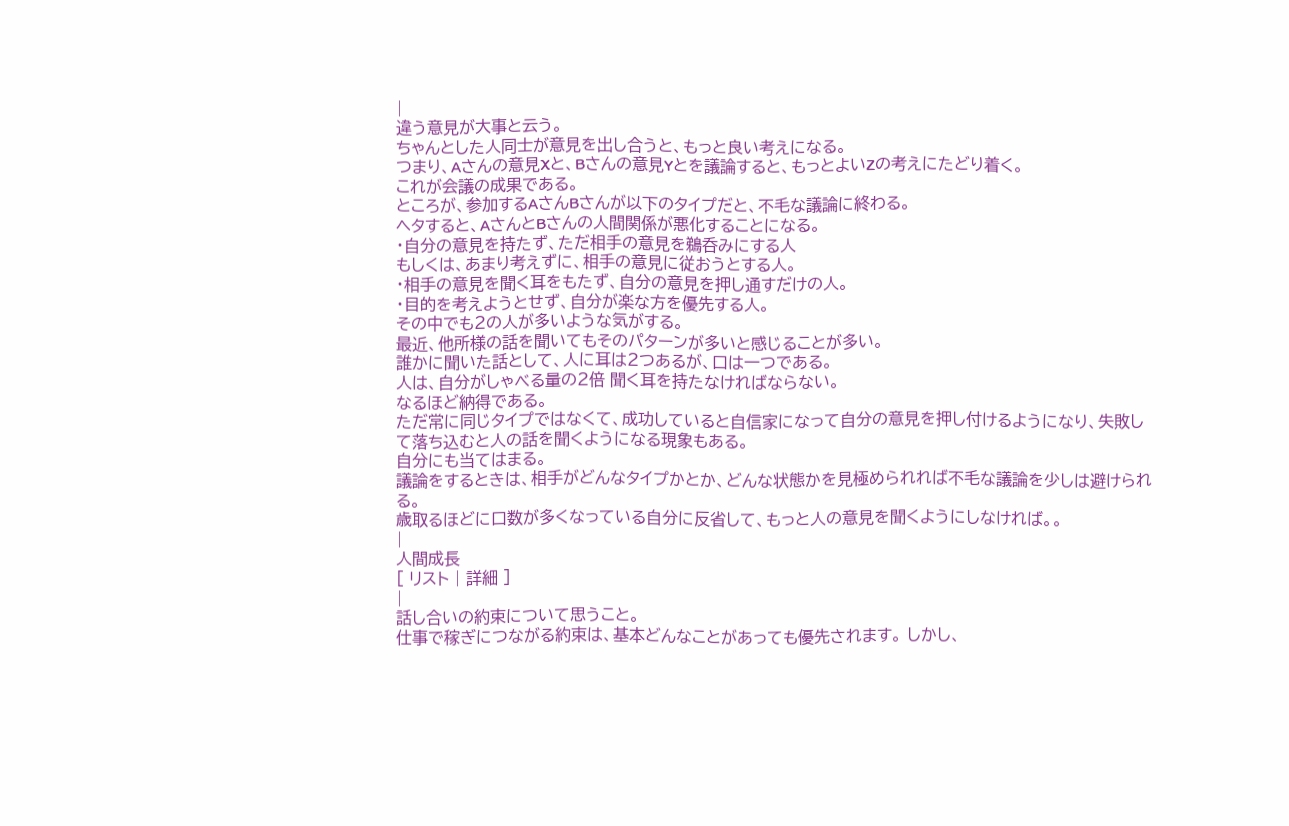|
違う意見が大事と云う。
ちゃんとした人同士が意見を出し合うと、もっと良い考えになる。
つまり、Aさんの意見Xと、Bさんの意見Yとを議論すると、もっとよいZの考えにたどり着く。
これが会議の成果である。
ところが、参加するAさんBさんが以下のタイプだと、不毛な議論に終わる。
ヘタすると、AさんとBさんの人間関係が悪化することになる。
・自分の意見を持たず、ただ相手の意見を鵜呑みにする人
もしくは、あまり考えずに、相手の意見に従おうとする人。
・相手の意見を聞く耳をもたず、自分の意見を押し通すだけの人。
・目的を考えようとせず、自分が楽な方を優先する人。
その中でも2の人が多いような気がする。
最近、他所様の話を聞いてもそのパターンが多いと感じることが多い。
誰かに聞いた話として、人に耳は2つあるが、口は一つである。
人は、自分がしゃべる量の2倍 聞く耳を持たなければならない。
なるほど納得である。
ただ常に同じタイプではなくて、成功していると自信家になって自分の意見を押し付けるようになり、失敗して落ち込むと人の話を聞くようになる現象もある。
自分にも当てはまる。
議論をするときは、相手がどんなタイプかとか、どんな状態かを見極められれば不毛な議論を少しは避けられる。
歳取るほどに口数が多くなっている自分に反省して、もっと人の意見を聞くようにしなければ。。
|
人間成長
[ リスト | 詳細 ]
|
話し合いの約束について思うこと。
仕事で稼ぎにつながる約束は、基本どんなことがあっても優先されます。 しかし、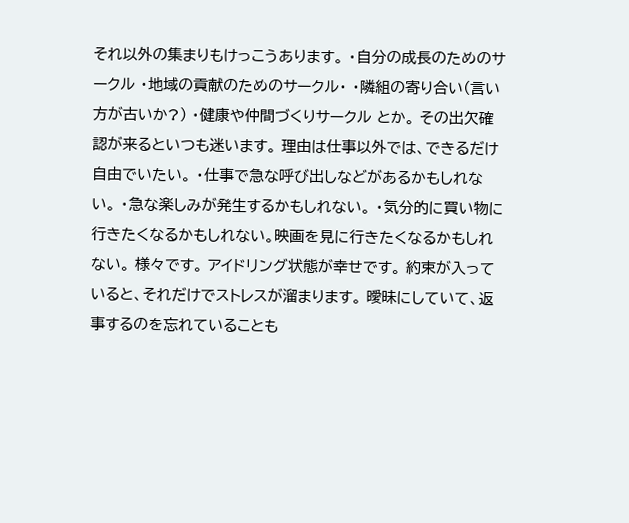それ以外の集まりもけっこうあります。 ・自分の成長のためのサークル ・地域の貢献のためのサークル・ ・隣組の寄り合い(言い方が古いか?) ・健康や仲間づくりサークル とか。 その出欠確認が来るといつも迷います。 理由は仕事以外では、できるだけ自由でいたい。 ・仕事で急な呼び出しなどがあるかもしれない。 ・急な楽しみが発生するかもしれない。 ・気分的に買い物に行きたくなるかもしれない。映画を見に行きたくなるかもしれない。 様々です。 アイドリング状態が幸せです。 約束が入っていると、それだけでストレスが溜まります。 曖昧にしていて、返事するのを忘れていることも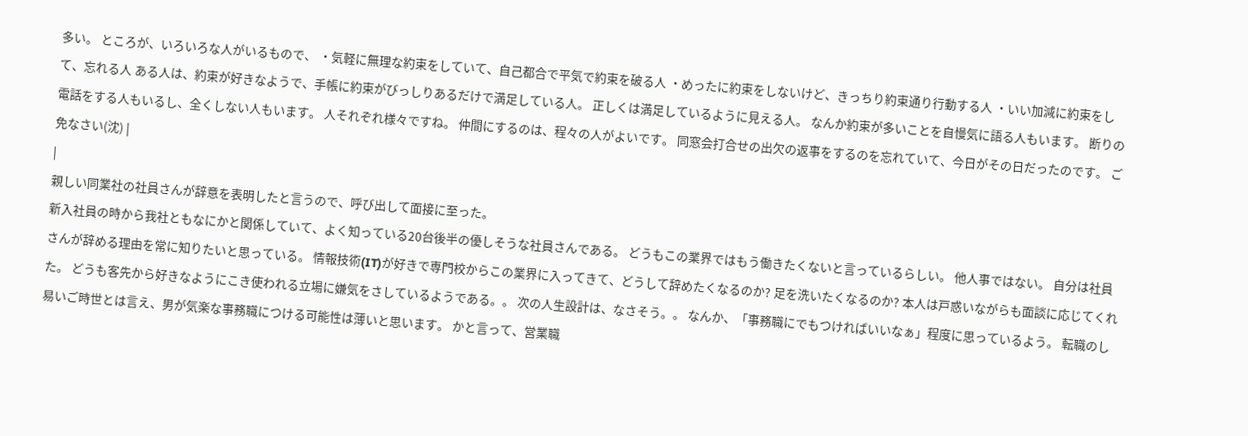多い。 ところが、いろいろな人がいるもので、 ・気軽に無理な約束をしていて、自己都合で平気で約束を破る人 ・めったに約束をしないけど、きっちり約束通り行動する人 ・いい加減に約束をして、忘れる人 ある人は、約束が好きなようで、手帳に約束がびっしりあるだけで満足している人。 正しくは満足しているように見える人。 なんか約束が多いことを自慢気に語る人もいます。 断りの電話をする人もいるし、全くしない人もいます。 人それぞれ様々ですね。 仲間にするのは、程々の人がよいです。 同窓会打合せの出欠の返事をするのを忘れていて、今日がその日だったのです。 ご免なさい(沈) |
|
親しい同業社の社員さんが辞意を表明したと言うので、呼び出して面接に至った。
新入社員の時から我社ともなにかと関係していて、よく知っている20台後半の優しそうな社員さんである。 どうもこの業界ではもう働きたくないと言っているらしい。 他人事ではない。 自分は社員さんが辞める理由を常に知りたいと思っている。 情報技術(IT)が好きで専門校からこの業界に入ってきて、どうして辞めたくなるのか? 足を洗いたくなるのか? 本人は戸惑いながらも面談に応じてくれた。 どうも客先から好きなようにこき使われる立場に嫌気をさしているようである。。 次の人生設計は、なさそう。。 なんか、「事務職にでもつければいいなぁ」程度に思っているよう。 転職のし易いご時世とは言え、男が気楽な事務職につける可能性は薄いと思います。 かと言って、営業職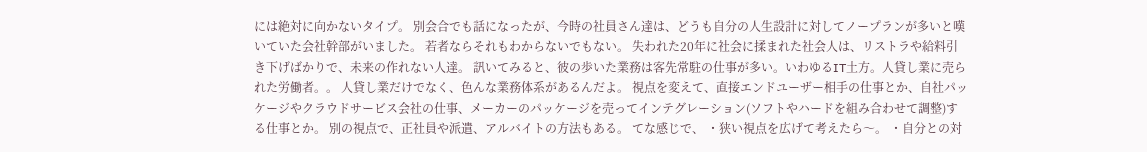には絶対に向かないタイプ。 別会合でも話になったが、今時の社員さん達は、どうも自分の人生設計に対してノープランが多いと嘆いていた会社幹部がいました。 若者ならそれもわからないでもない。 失われた20年に社会に揉まれた社会人は、リストラや給料引き下げばかりで、未来の作れない人達。 訊いてみると、彼の歩いた業務は客先常駐の仕事が多い。いわゆるIT土方。人貸し業に売られた労働者。。 人貸し業だけでなく、色んな業務体系があるんだよ。 視点を変えて、直接エンドユーザー相手の仕事とか、自社パッケージやクラウドサービス会社の仕事、メーカーのパッケージを売ってインテグレーション(ソフトやハードを組み合わせて調整)する仕事とか。 別の視点で、正社員や派遣、アルバイトの方法もある。 てな感じで、 ・狭い視点を広げて考えたら〜。 ・自分との対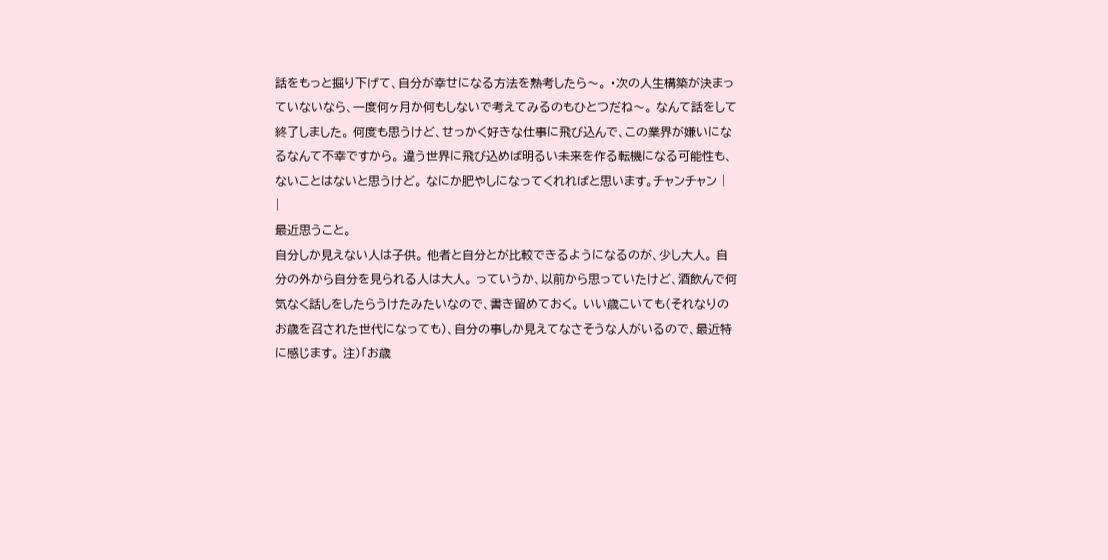話をもっと掘り下げて、自分が幸せになる方法を熟考したら〜。 ・次の人生構築が決まっていないなら、一度何ヶ月か何もしないで考えてみるのもひとつだね〜。 なんて話をして終了しました。 何度も思うけど、せっかく好きな仕事に飛び込んで、この業界が嫌いになるなんて不幸ですから。 違う世界に飛び込めば明るい未来を作る転機になる可能性も、ないことはないと思うけど。 なにか肥やしになってくれればと思います。チャンチャン |
|
最近思うこと。
自分しか見えない人は子供。 他者と自分とが比較できるようになるのが、少し大人。 自分の外から自分を見られる人は大人。 っていうか、以前から思っていたけど、酒飲んで何気なく話しをしたらうけたみたいなので、書き留めておく。 いい歳こいても(それなりのお歳を召された世代になっても)、自分の事しか見えてなさそうな人がいるので、最近特に感じます。 注)「お歳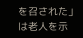を召された」は老人を示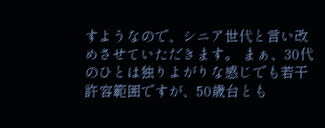すようなので、シニア世代と言い改めさせていただきます。 まぁ、30代のひとは独りよがりな感じでも若干許容範囲ですが、50歳台とも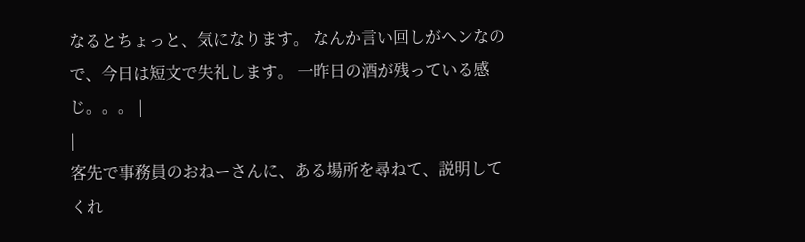なるとちょっと、気になります。 なんか言い回しがヘンなので、今日は短文で失礼します。 一昨日の酒が残っている感じ。。。 |
|
客先で事務員のおねーさんに、ある場所を尋ねて、説明してくれ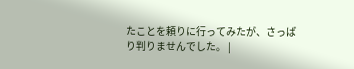たことを頼りに行ってみたが、さっぱり判りませんでした。 |